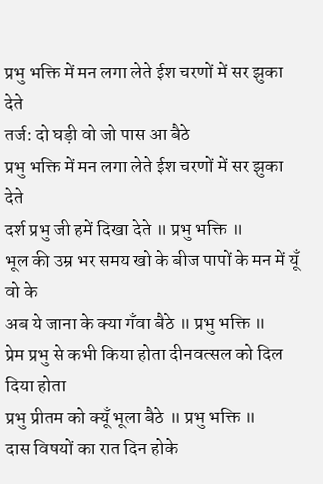प्रभु भक्ति में मन लगा लेते ईश चरणों में सर झुका देते
तर्ज: दो घड़ी वो जो पास आ बैठे
प्रभु भक्ति में मन लगा लेते ईश चरणों में सर झुका देते
दर्श प्रभु जी हमें दिखा देते ॥ प्रभु भक्ति ॥
भूल की उम्र भर समय खो के बीज पापों के मन में यूँ वो के
अब ये जाना के क्या गँवा बैठे ॥ प्रभु भक्ति ॥
प्रेम प्रभु से कभी किया होता दीनवत्सल को दिल दिया होता
प्रभु प्रीतम को क्यूँ भूला बैठे ॥ प्रभु भक्ति ॥
दास विषयों का रात दिन होके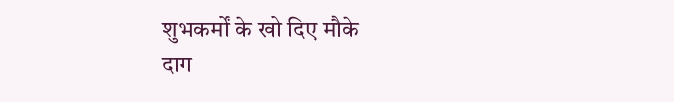शुभकर्मों के खो दिए मौके
दाग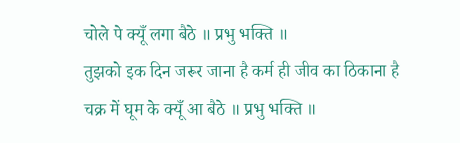चोले पे क्यूँ लगा बैठे ॥ प्रभु भक्ति ॥
तुझको इक दिन जरूर जाना है कर्म ही जीव का ठिकाना है
चक्र में घूम के क्यूँ आ बैठे ॥ प्रभु भक्ति ॥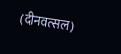(दीनवत्सल)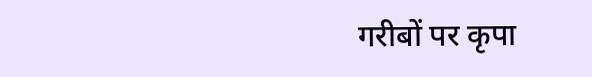गरीबों पर कृपा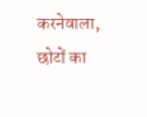करनेवाला, छोटों का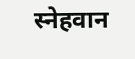स्नेहवान